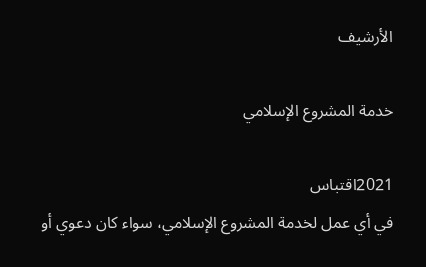الأرشيف

خدمة المشروع الإسلامي

2021اقتباس
في أي عمل لخدمة المشروع الإسلامي، سواء كان دعوي أو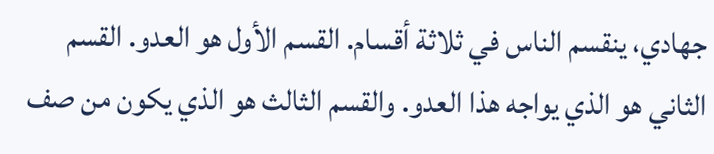جهادي، ينقسم الناس في ثلاثة أقسام. القسم الأول هو العدو. القسم الثاني هو الذي يواجه هذا العدو. والقسم الثالث هو الذي يكون من صف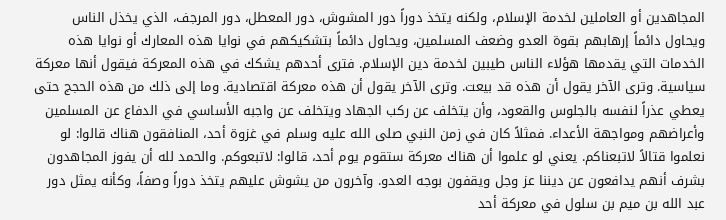المجاهدين أو العاملين لخدمة الإسلام، ولكنه يتخذ دوراً دور المشوش، دور المعطل، دور المرجف، الذي يخذل الناس ويحاول دائماً إرهابهم بقوة العدو وضعف المسلمين، ويحاول دائماً بتشكيكهم في نوايا هذه المعارك أو نوايا هذه الخدمات التي يقدمها هؤلاء الناس طيبين لخدمة دين الإسلام. فترى أحدهم يشكك في هذه المعركة فيقول أنها معركة سياسية. وترى الآخر يقول أن هذه قد بيعت. وترى الآخر يقول أن هذه معركة اقتصادية. وما إلى ذلك من هذه الحجج حتى يعطي عذراً لنفسه بالجلوس والقعود، وأن يتخلف عن ركب الجهاد ويتخلف عن واجبه الأساسي في الدفاع عن المسلمين وأعراضهم ومواجهة الأعداء. فمثلاً كان في زمن النبي صلى الله عليه وسلم في غزوة أحد، المنافقون هناك قالوا: لو نعلموا قتالاً لاتبعناكم. يعني لو علموا أن هناك معركة ستقوم يوم أحد، قالوا: لاتبعوكم. والحمد لله أن يفوز المجاهدون بشرف أنهم يدافعون عن ديننا عز وجل ويقفون بوجه العدو. وآخرون من يشوش عليهم يتخذ دوراً وصفاً، وكأنه يمثل دور عبد الله بن ميم بن سلول في معركة أحد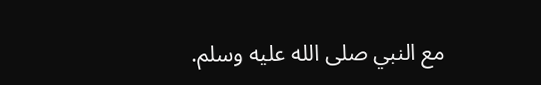مع النبي صلى الله عليه وسلم.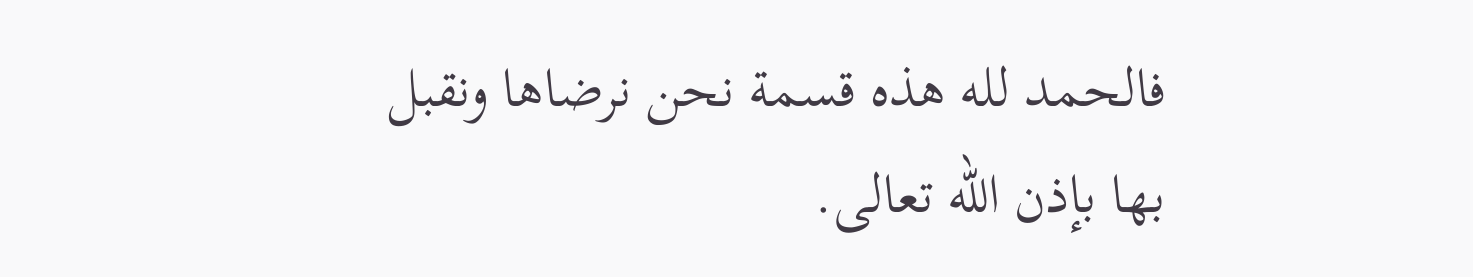فالحمد لله هذه قسمة نحن نرضاها ونقبل بها بإذن الله تعالى.